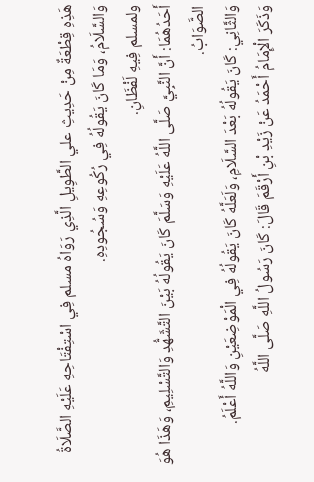هَذِهِ قِطْعَةٌ مِنْ حَدِيثِ علي الطَّوِيلِ الَّذِي رَوَاهُ مسلم فِي اسْتِفْتَاحِهِ عَلَيْهِ الصَّلَاةُ وَالسَّلَامُ، وَمَا كَانَ يَقُولُهُ فِي رُكُوعِهِ وَسُجُودِهِ.
ولمسلم فِيهِ لَفْظَانِ.
أَحَدُهُمَا: أَنَّ النَّبِيَّ صَلَّى اللَّهُ عَلَيْهِ وَسَلَّمَ كَانَ يَقُولُهُ بَيْنَ التَّشَهُّدِ وَالتَّسْلِيمِ، وَهَذَا هُوَ الصَّوَابُ.
وَالثَّانِي: كَانَ يَقُولُهُ بَعْدَ السَّلَامِ، وَلَعَلَّهُ كَانَ يَقُولُهُ فِي الْمَوْضِعَيْنِ وَاللَّهُ أَعْلَمُ.
وَذَكَرَ الْإِمَامُ أَحْمَدُ عَنْ زَيْدِ بْنِ أَرْقَمَ قَالَ: كَانَ رَسُولُ اللَّهِ صَلَّى اللَّهُ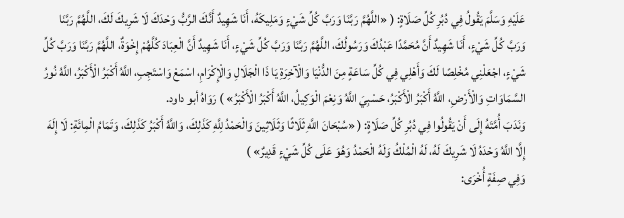عَلَيْهِ وَسَلَّمَ يَقُولُ فِي دُبُرِ كُلِّ صَلَاةٍ: ( «اللَّهُمَّ رَبَّنَا وَرَبَّ كُلِّ شَيْءٍ وَمَلِيكَهُ، أَنَا شَهِيدٌ أَنَّكَ الرَّبُّ وَحْدَكَ لَا شَرِيكَ لَكَ، اللَّهُمَّ رَبَّنَا وَرَبَّ كُلِّ شَيْءٍ، أَنَا شَهِيدٌ أَنَّ مُحَمَّدًا عَبْدُكَ وَرَسُولُكَ، اللَّهُمَّ رَبَّنَا وَرَبَّ كُلِّ شَيْءٍ، أَنَا شَهِيدٌ أَنَّ الْعِبَادَ كُلَّهُمْ إِخْوَةٌ، اللَّهُمَّ رَبَّنَا وَرَبَّ كُلِّ شَيْءٍ، اجْعَلْنِي مُخْلِصًا لَكَ وَأَهْلِي فِي كُلِّ سَاعَةٍ مِنَ الدُّنْيَا وَالْآخِرَةِ يَا ذَا الْجَلَالِ وَالْإِكْرَامِ، اسْمَعْ وَاسْتَجِبِ، اللَّهُ أَكْبَرُ الْأَكْبَرُ، اللَّهُ نُورُ السَّمَاوَاتِ وَالْأَرْضِ، اللَّهُ أَكْبَرُ الْأَكْبَرُ، حَسْبِيَ اللَّهُ وَنِعْمَ الْوَكِيلُ، اللَّهُ أَكْبَرُ الْأَكْبَرُ» ) رَوَاهُ أبو داود.
وَنَدَبَ أُمَّتَهُ إِلَى أَنْ يَقُولُوا فِي دُبُرِ كُلِّ صَلَاةٍ: ( «سُبْحَانَ اللَّهِ ثَلَاثًا وَثَلَاثِينَ وَالْحَمْدُ لِلَّهِ كَذَلِكَ، وَاللَّهُ أَكْبَرُ كَذَلِكَ، وَتَمَامُ الْمِائَةِ: لَا إِلَهَ إِلَّا اللَّهُ وَحْدَهُ لَا شَرِيكَ لَهُ، لَهُ الْمُلْكُ وَلَهُ الْحَمْدُ وَهُوَ عَلَى كُلِّ شَيْءٍ قَدِيرٌ» )
وَفِي صِفَةٍ أُخْرَى: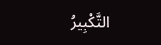التَّكْبِيرُ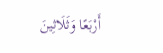أَرْبَعًا وَثَلَاثِينَ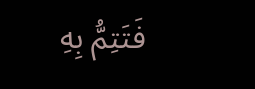فَتَتِمُّ بِهِ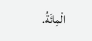الْمِائَةُ.